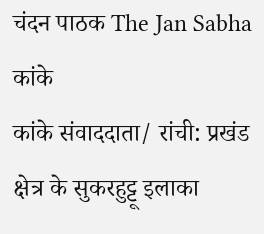चंदन पाठक The Jan Sabha कांके
कांके संवाददाता/ रांची: प्रखंड क्षेत्र के सुकरहुट्टू इलाका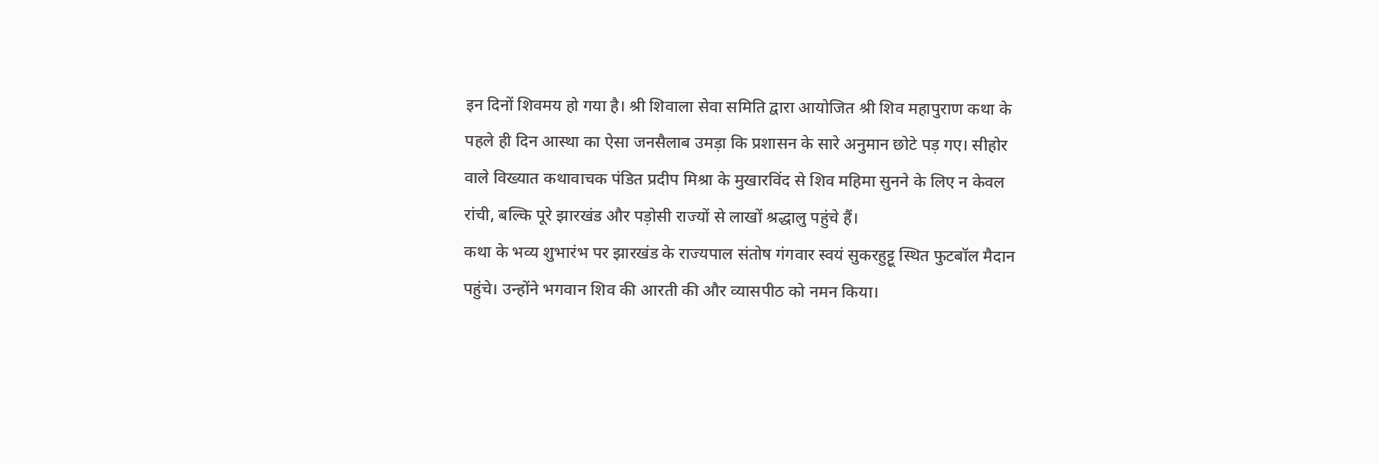इन दिनों शिवमय हो गया है। श्री शिवाला सेवा समिति द्वारा आयोजित श्री शिव महापुराण कथा के पहले ही दिन आस्था का ऐसा जनसैलाब उमड़ा कि प्रशासन के सारे अनुमान छोटे पड़ गए। सीहोर वाले विख्यात कथावाचक पंडित प्रदीप मिश्रा के मुखारविंद से शिव महिमा सुनने के लिए न केवल रांची, बल्कि पूरे झारखंड और पड़ोसी राज्यों से लाखों श्रद्धालु पहुंचे हैं।
कथा के भव्य शुभारंभ पर झारखंड के राज्यपाल संतोष गंगवार स्वयं सुकरहुट्टू स्थित फुटबॉल मैदान पहुंचे। उन्होंने भगवान शिव की आरती की और व्यासपीठ को नमन किया।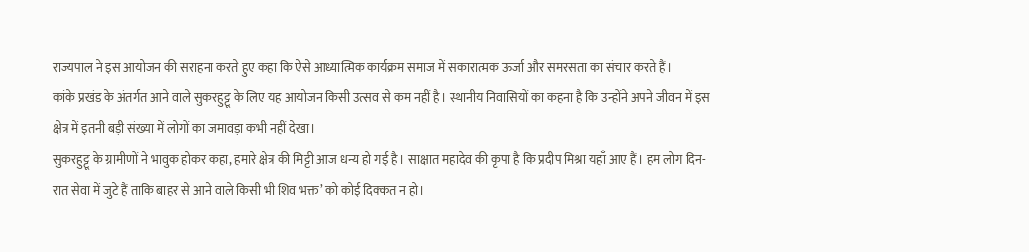राज्यपाल ने इस आयोजन की सराहना करते हुए कहा कि ऐसे आध्यात्मिक कार्यक्रम समाज में सकारात्मक ऊर्जा और समरसता का संचार करते हैं।
कांके प्रखंड के अंतर्गत आने वाले सुकरहुट्टू के लिए यह आयोजन किसी उत्सव से कम नहीं है। स्थानीय निवासियों का कहना है कि उन्होंने अपने जीवन में इस क्षेत्र में इतनी बड़ी संख्या में लोगों का जमावड़ा कभी नहीं देखा।
सुकरहुट्टू के ग्रामीणों ने भावुक होकर कहा, हमारे क्षेत्र की मिट्टी आज धन्य हो गई है। साक्षात महादेव की कृपा है कि प्रदीप मिश्रा यहाँ आए हैं। हम लोग दिन-रात सेवा में जुटे हैं ताकि बाहर से आने वाले किसी भी शिव भक्त’ को कोई दिक्कत न हो।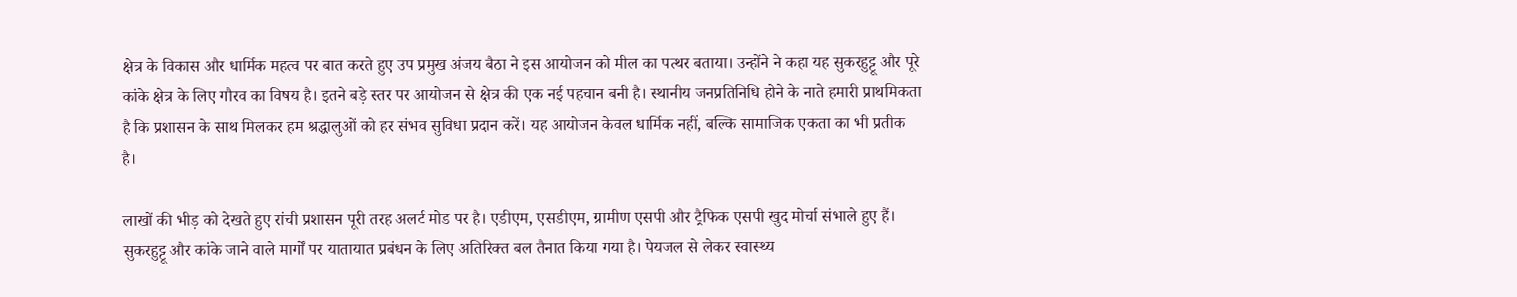क्षेत्र के विकास और धार्मिक महत्व पर बात करते हुए उप प्रमुख अंजय बैठा ने इस आयोजन को मील का पत्थर बताया। उन्होंने ने कहा यह सुकरहुट्टू और पूरे कांके क्षेत्र के लिए गौरव का विषय है। इतने बड़े स्तर पर आयोजन से क्षेत्र की एक नई पहचान बनी है। स्थानीय जनप्रतिनिधि होने के नाते हमारी प्राथमिकता है कि प्रशासन के साथ मिलकर हम श्रद्धालुओं को हर संभव सुविधा प्रदान करें। यह आयोजन केवल धार्मिक नहीं, बल्कि सामाजिक एकता का भी प्रतीक है।

लाखों की भीड़ को देखते हुए रांची प्रशासन पूरी तरह अलर्ट मोड पर है। एडीएम, एसडीएम, ग्रामीण एसपी और ट्रैफिक एसपी खुद मोर्चा संभाले हुए हैं। सुकरहुट्टू और कांके जाने वाले मार्गों पर यातायात प्रबंधन के लिए अतिरिक्त बल तैनात किया गया है। पेयजल से लेकर स्वास्थ्य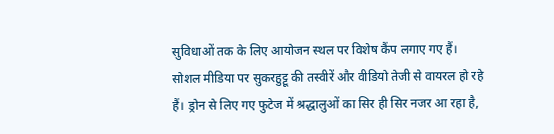सुविधाओं तक के लिए आयोजन स्थल पर विशेष कैंप लगाए गए हैं।
सोशल मीडिया पर सुकरहुट्टू की तस्वीरें और वीडियो तेजी से वायरल हो रहे हैं। ड्रोन से लिए गए फुटेज में श्रद्धालुओं का सिर ही सिर नजर आ रहा है,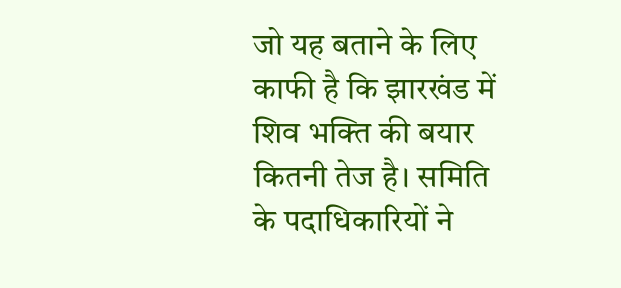जो यह बताने के लिए काफी है कि झारखंड में शिव भक्ति की बयार कितनी तेज है। समिति के पदाधिकारियों ने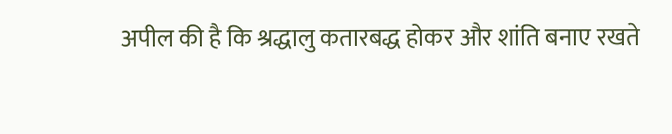अपील की है कि श्रद्धालु कतारबद्ध होकर और शांति बनाए रखते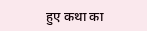हुए कथा का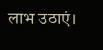लाभ उठाएं।